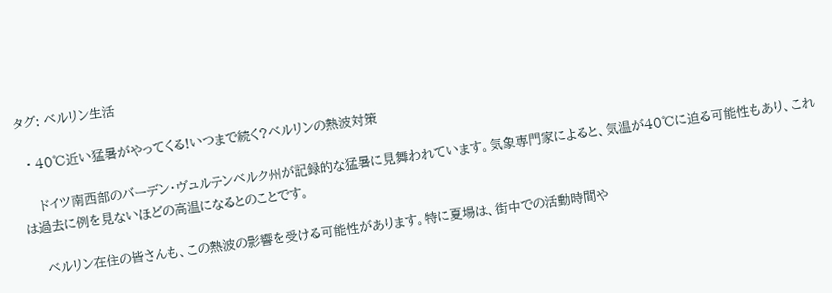タグ: ベルリン生活

  • 40℃近い猛暑がやってくる!いつまで続く?ベルリンの熱波対策

    ドイツ南西部のバーデン・ヴュルテンベルク州が記録的な猛暑に見舞われています。気象専門家によると、気温が40℃に迫る可能性もあり、これは過去に例を見ないほどの高温になるとのことです。

    ベルリン在住の皆さんも、この熱波の影響を受ける可能性があります。特に夏場は、街中での活動時間や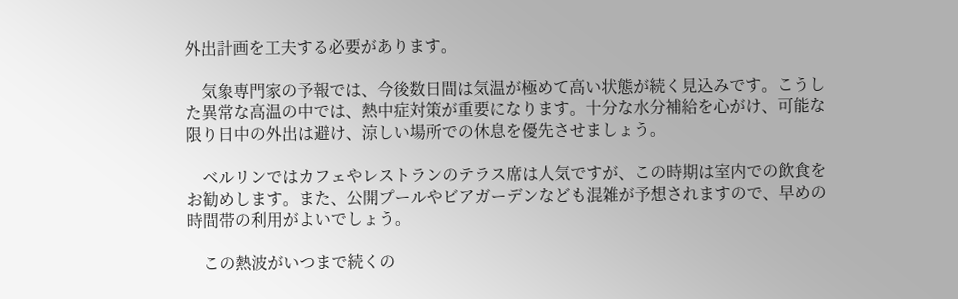外出計画を工夫する必要があります。

    気象専門家の予報では、今後数日間は気温が極めて高い状態が続く見込みです。こうした異常な高温の中では、熱中症対策が重要になります。十分な水分補給を心がけ、可能な限り日中の外出は避け、涼しい場所での休息を優先させましょう。

    ベルリンではカフェやレストランのテラス席は人気ですが、この時期は室内での飲食をお勧めします。また、公開プールやビアガーデンなども混雑が予想されますので、早めの時間帯の利用がよいでしょう。

    この熱波がいつまで続くの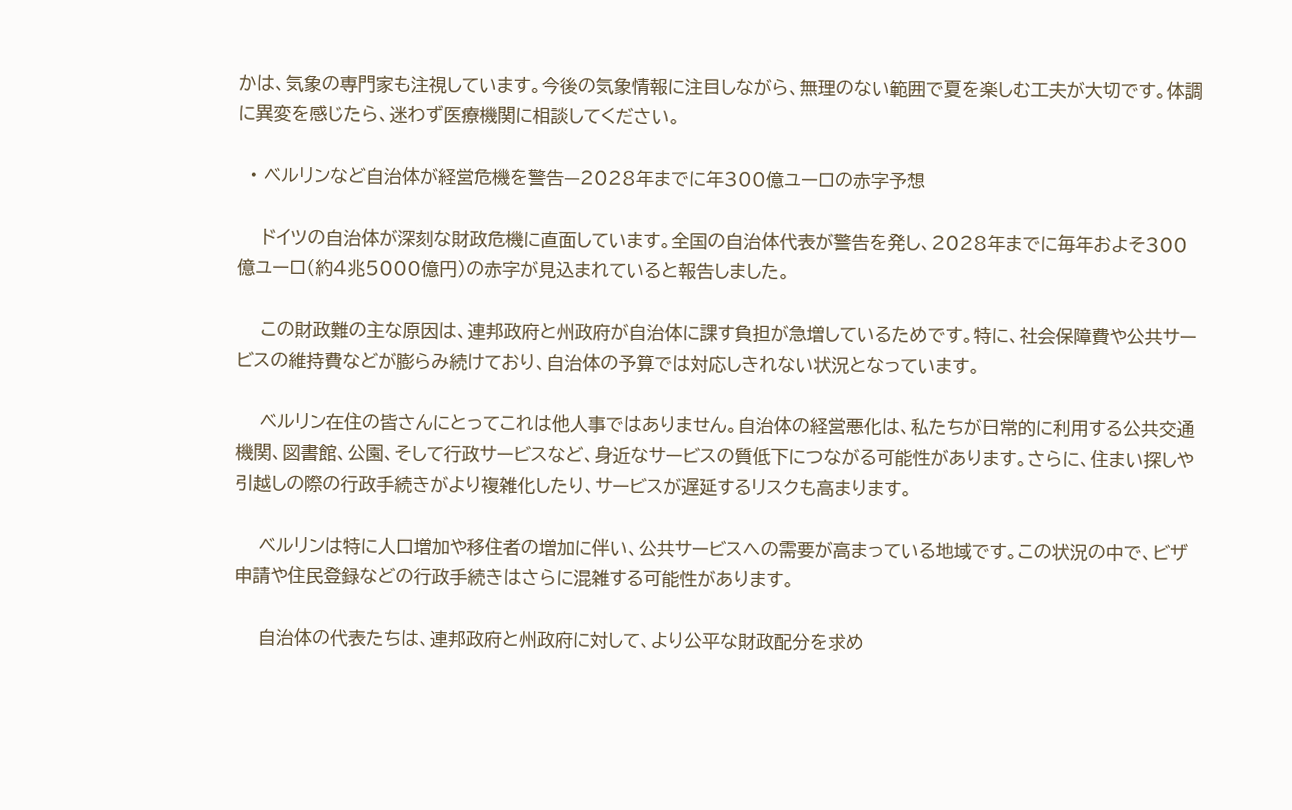かは、気象の専門家も注視しています。今後の気象情報に注目しながら、無理のない範囲で夏を楽しむ工夫が大切です。体調に異変を感じたら、迷わず医療機関に相談してください。

  • ベルリンなど自治体が経営危機を警告—2028年までに年300億ユーロの赤字予想

    ドイツの自治体が深刻な財政危機に直面しています。全国の自治体代表が警告を発し、2028年までに毎年およそ300億ユーロ(約4兆5000億円)の赤字が見込まれていると報告しました。

    この財政難の主な原因は、連邦政府と州政府が自治体に課す負担が急増しているためです。特に、社会保障費や公共サービスの維持費などが膨らみ続けており、自治体の予算では対応しきれない状況となっています。

    ベルリン在住の皆さんにとってこれは他人事ではありません。自治体の経営悪化は、私たちが日常的に利用する公共交通機関、図書館、公園、そして行政サービスなど、身近なサービスの質低下につながる可能性があります。さらに、住まい探しや引越しの際の行政手続きがより複雑化したり、サービスが遅延するリスクも高まります。

    ベルリンは特に人口増加や移住者の増加に伴い、公共サービスへの需要が高まっている地域です。この状況の中で、ビザ申請や住民登録などの行政手続きはさらに混雑する可能性があります。

    自治体の代表たちは、連邦政府と州政府に対して、より公平な財政配分を求め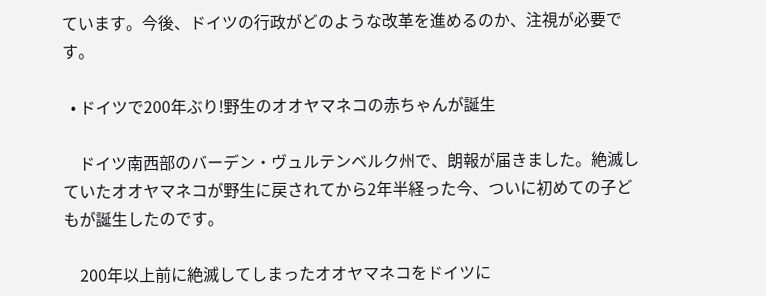ています。今後、ドイツの行政がどのような改革を進めるのか、注視が必要です。

  • ドイツで200年ぶり!野生のオオヤマネコの赤ちゃんが誕生

    ドイツ南西部のバーデン・ヴュルテンベルク州で、朗報が届きました。絶滅していたオオヤマネコが野生に戻されてから2年半経った今、ついに初めての子どもが誕生したのです。

    200年以上前に絶滅してしまったオオヤマネコをドイツに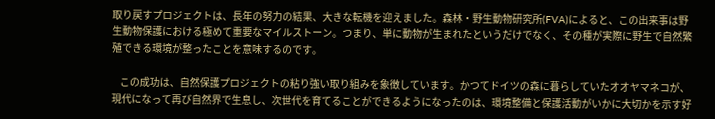取り戻すプロジェクトは、長年の努力の結果、大きな転機を迎えました。森林・野生動物研究所(FVA)によると、この出来事は野生動物保護における極めて重要なマイルストーン。つまり、単に動物が生まれたというだけでなく、その種が実際に野生で自然繁殖できる環境が整ったことを意味するのです。

    この成功は、自然保護プロジェクトの粘り強い取り組みを象徴しています。かつてドイツの森に暮らしていたオオヤマネコが、現代になって再び自然界で生息し、次世代を育てることができるようになったのは、環境整備と保護活動がいかに大切かを示す好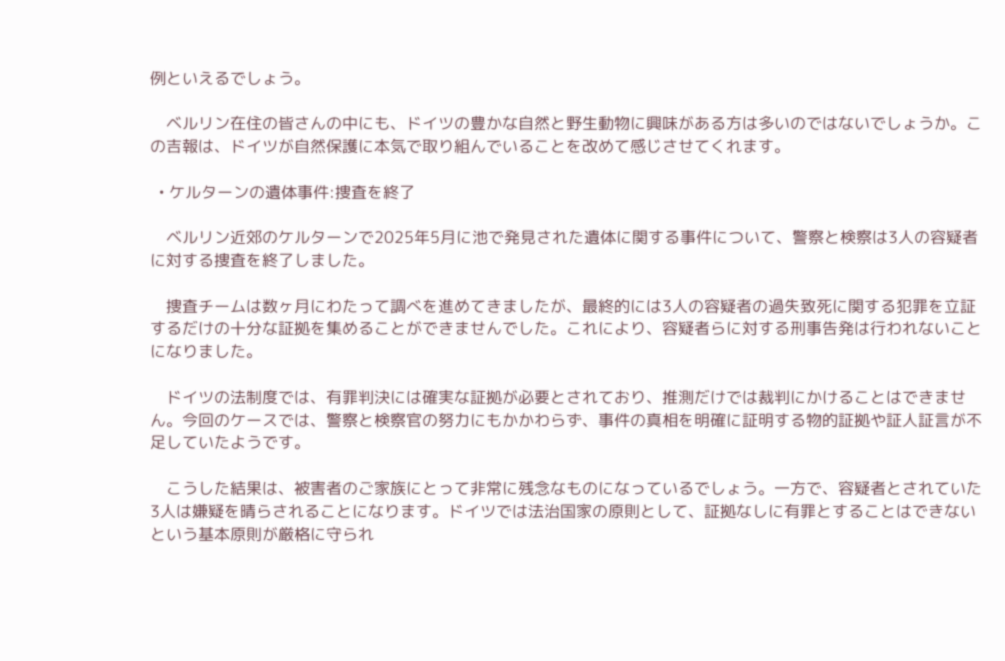例といえるでしょう。

    ベルリン在住の皆さんの中にも、ドイツの豊かな自然と野生動物に興味がある方は多いのではないでしょうか。この吉報は、ドイツが自然保護に本気で取り組んでいることを改めて感じさせてくれます。

  • ケルターンの遺体事件:捜査を終了

    ベルリン近郊のケルターンで2025年5月に池で発見された遺体に関する事件について、警察と検察は3人の容疑者に対する捜査を終了しました。

    捜査チームは数ヶ月にわたって調べを進めてきましたが、最終的には3人の容疑者の過失致死に関する犯罪を立証するだけの十分な証拠を集めることができませんでした。これにより、容疑者らに対する刑事告発は行われないことになりました。

    ドイツの法制度では、有罪判決には確実な証拠が必要とされており、推測だけでは裁判にかけることはできません。今回のケースでは、警察と検察官の努力にもかかわらず、事件の真相を明確に証明する物的証拠や証人証言が不足していたようです。

    こうした結果は、被害者のご家族にとって非常に残念なものになっているでしょう。一方で、容疑者とされていた3人は嫌疑を晴らされることになります。ドイツでは法治国家の原則として、証拠なしに有罪とすることはできないという基本原則が厳格に守られ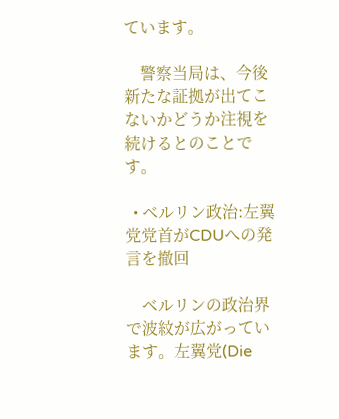ています。

    警察当局は、今後新たな証拠が出てこないかどうか注視を続けるとのことです。

  • ベルリン政治:左翼党党首がCDUへの発言を撤回

    ベルリンの政治界で波紋が広がっています。左翼党(Die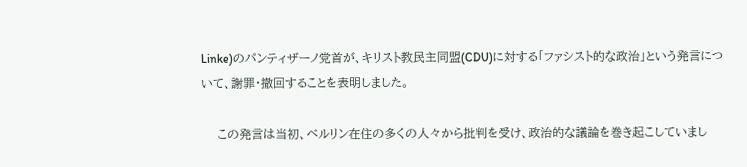Linke)のパンティザーノ党首が、キリスト教民主同盟(CDU)に対する「ファシスト的な政治」という発言について、謝罪・撤回することを表明しました。

    この発言は当初、ベルリン在住の多くの人々から批判を受け、政治的な議論を巻き起こしていまし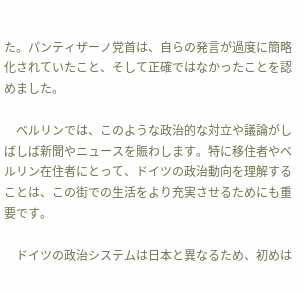た。パンティザーノ党首は、自らの発言が過度に簡略化されていたこと、そして正確ではなかったことを認めました。

    ベルリンでは、このような政治的な対立や議論がしばしば新聞やニュースを賑わします。特に移住者やベルリン在住者にとって、ドイツの政治動向を理解することは、この街での生活をより充実させるためにも重要です。

    ドイツの政治システムは日本と異なるため、初めは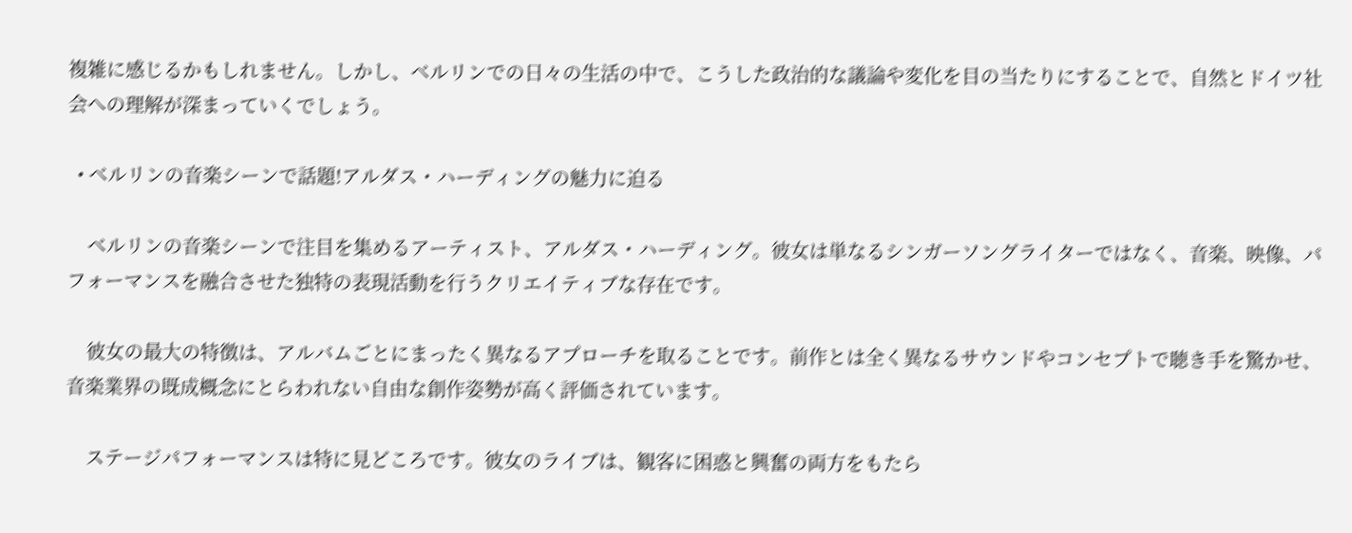複雑に感じるかもしれません。しかし、ベルリンでの日々の生活の中で、こうした政治的な議論や変化を目の当たりにすることで、自然とドイツ社会への理解が深まっていくでしょう。

  • ベルリンの音楽シーンで話題!アルダス・ハーディングの魅力に迫る

    ベルリンの音楽シーンで注目を集めるアーティスト、アルダス・ハーディング。彼女は単なるシンガーソングライターではなく、音楽、映像、パフォーマンスを融合させた独特の表現活動を行うクリエイティブな存在です。

    彼女の最大の特徴は、アルバムごとにまったく異なるアプローチを取ることです。前作とは全く異なるサウンドやコンセプトで聴き手を驚かせ、音楽業界の既成概念にとらわれない自由な創作姿勢が高く評価されています。

    ステージパフォーマンスは特に見どころです。彼女のライブは、観客に困惑と興奮の両方をもたら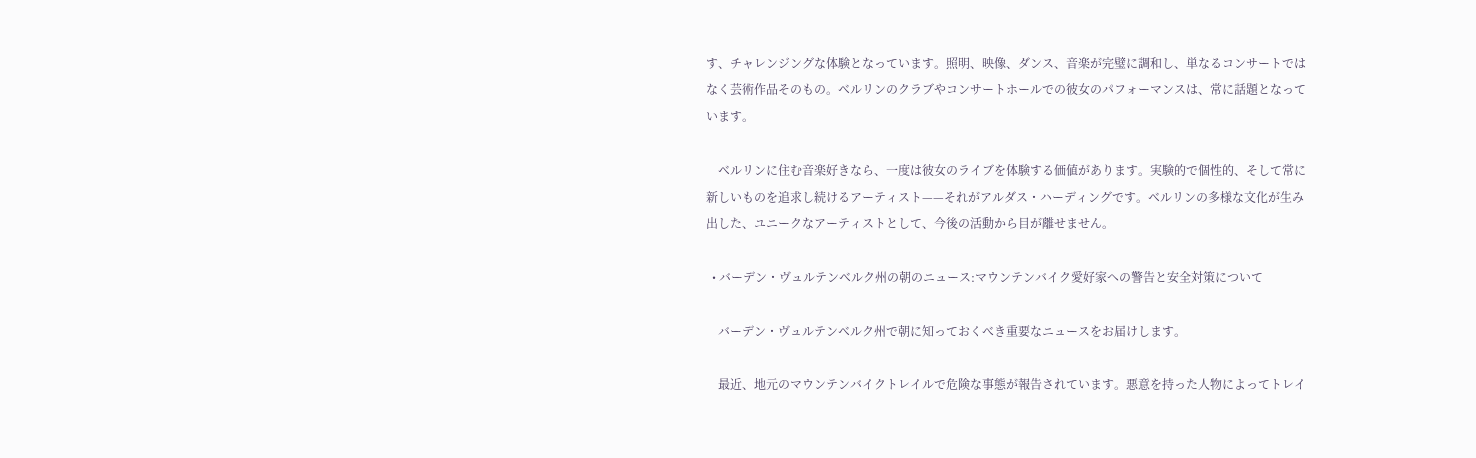す、チャレンジングな体験となっています。照明、映像、ダンス、音楽が完璧に調和し、単なるコンサートではなく芸術作品そのもの。ベルリンのクラブやコンサートホールでの彼女のパフォーマンスは、常に話題となっています。

    ベルリンに住む音楽好きなら、一度は彼女のライブを体験する価値があります。実験的で個性的、そして常に新しいものを追求し続けるアーティスト——それがアルダス・ハーディングです。ベルリンの多様な文化が生み出した、ユニークなアーティストとして、今後の活動から目が離せません。

  • バーデン・ヴュルテンベルク州の朝のニュース:マウンテンバイク愛好家への警告と安全対策について

    バーデン・ヴュルテンベルク州で朝に知っておくべき重要なニュースをお届けします。

    最近、地元のマウンテンバイクトレイルで危険な事態が報告されています。悪意を持った人物によってトレイ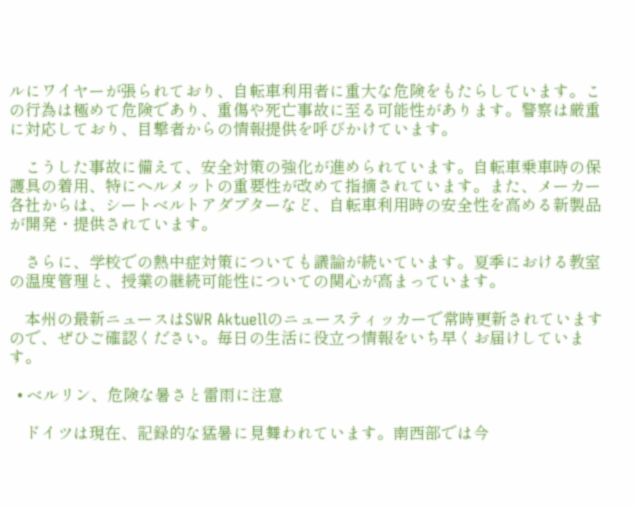ルにワイヤーが張られており、自転車利用者に重大な危険をもたらしています。この行為は極めて危険であり、重傷や死亡事故に至る可能性があります。警察は厳重に対応しており、目撃者からの情報提供を呼びかけています。

    こうした事故に備えて、安全対策の強化が進められています。自転車乗車時の保護具の着用、特にヘルメットの重要性が改めて指摘されています。また、メーカー各社からは、シートベルトアダプターなど、自転車利用時の安全性を高める新製品が開発・提供されています。

    さらに、学校での熱中症対策についても議論が続いています。夏季における教室の温度管理と、授業の継続可能性についての関心が高まっています。

    本州の最新ニュースはSWR Aktuellのニュースティッカーで常時更新されていますので、ぜひご確認ください。毎日の生活に役立つ情報をいち早くお届けしています。

  • ベルリン、危険な暑さと雷雨に注意

    ドイツは現在、記録的な猛暑に見舞われています。南西部では今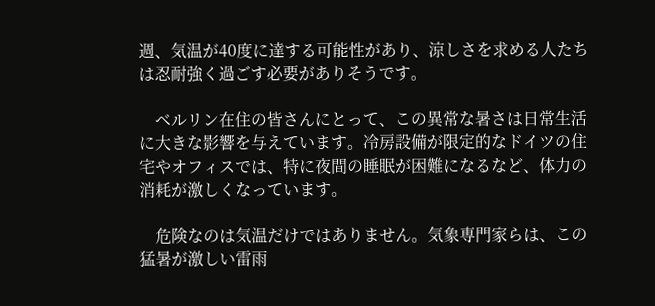週、気温が40度に達する可能性があり、涼しさを求める人たちは忍耐強く過ごす必要がありそうです。

    ベルリン在住の皆さんにとって、この異常な暑さは日常生活に大きな影響を与えています。冷房設備が限定的なドイツの住宅やオフィスでは、特に夜間の睡眠が困難になるなど、体力の消耗が激しくなっています。

    危険なのは気温だけではありません。気象専門家らは、この猛暑が激しい雷雨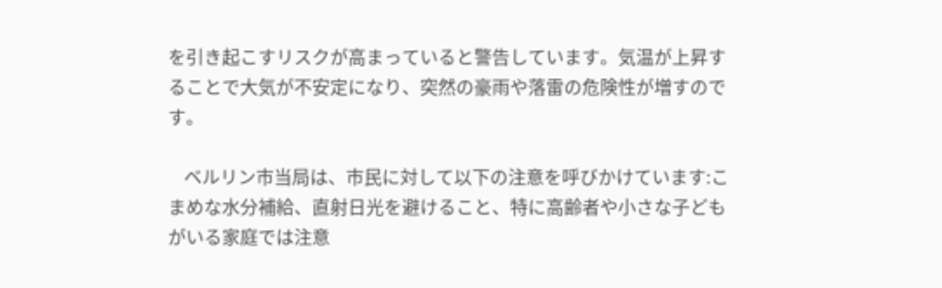を引き起こすリスクが高まっていると警告しています。気温が上昇することで大気が不安定になり、突然の豪雨や落雷の危険性が増すのです。

    ベルリン市当局は、市民に対して以下の注意を呼びかけています:こまめな水分補給、直射日光を避けること、特に高齢者や小さな子どもがいる家庭では注意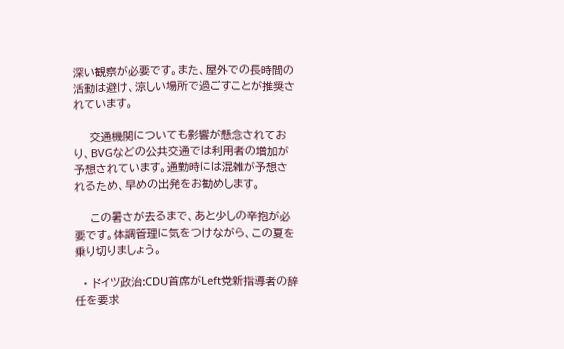深い観察が必要です。また、屋外での長時間の活動は避け、涼しい場所で過ごすことが推奨されています。

    交通機関についても影響が懸念されており、BVGなどの公共交通では利用者の増加が予想されています。通勤時には混雑が予想されるため、早めの出発をお勧めします。

    この暑さが去るまで、あと少しの辛抱が必要です。体調管理に気をつけながら、この夏を乗り切りましょう。

  • ドイツ政治:CDU首席がLeft党新指導者の辞任を要求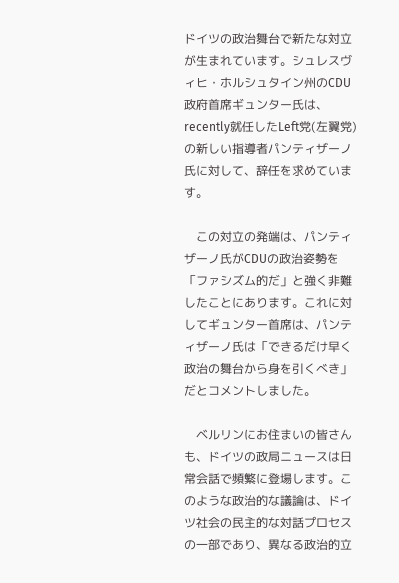ドイツの政治舞台で新たな対立が生まれています。シュレスヴィヒ・ホルシュタイン州のCDU政府首席ギュンター氏は、recently就任したLeft党(左翼党)の新しい指導者パンティザーノ氏に対して、辞任を求めています。

    この対立の発端は、パンティザーノ氏がCDUの政治姿勢を「ファシズム的だ」と強く非難したことにあります。これに対してギュンター首席は、パンティザーノ氏は「できるだけ早く政治の舞台から身を引くべき」だとコメントしました。

    ベルリンにお住まいの皆さんも、ドイツの政局ニュースは日常会話で頻繁に登場します。このような政治的な議論は、ドイツ社会の民主的な対話プロセスの一部であり、異なる政治的立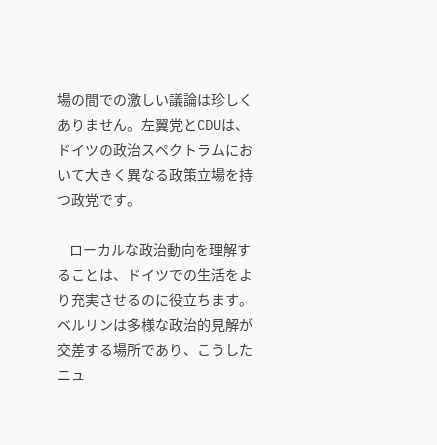場の間での激しい議論は珍しくありません。左翼党とCDUは、ドイツの政治スペクトラムにおいて大きく異なる政策立場を持つ政党です。

    ローカルな政治動向を理解することは、ドイツでの生活をより充実させるのに役立ちます。ベルリンは多様な政治的見解が交差する場所であり、こうしたニュ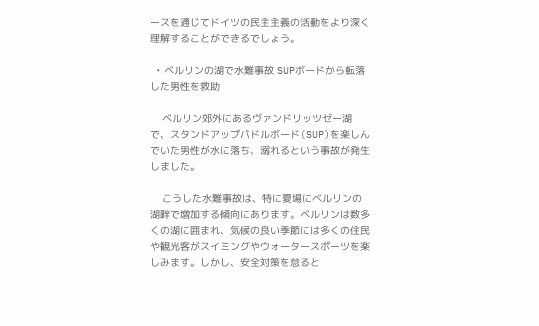ースを通じてドイツの民主主義の活動をより深く理解することができるでしょう。

  • ベルリンの湖で水難事故 SUPボードから転落した男性を救助

    ベルリン郊外にあるヴァンドリッツゼー湖で、スタンドアップパドルボード(SUP)を楽しんでいた男性が水に落ち、溺れるという事故が発生しました。

    こうした水難事故は、特に夏場にベルリンの湖畔で増加する傾向にあります。ベルリンは数多くの湖に囲まれ、気候の良い季節には多くの住民や観光客がスイミングやウォータースポーツを楽しみます。しかし、安全対策を怠ると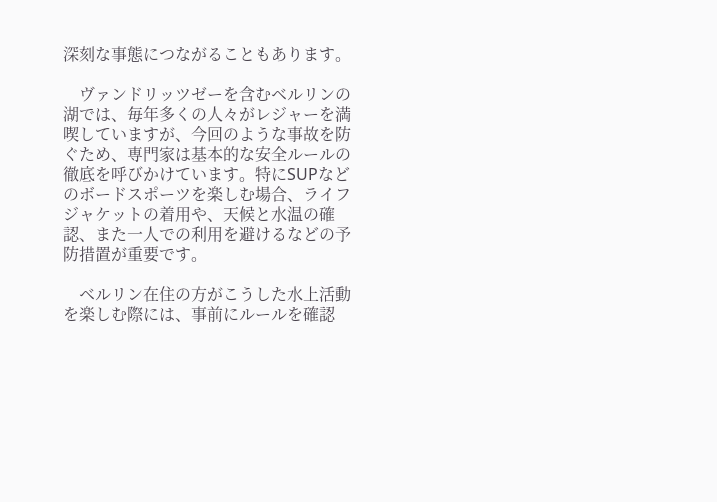深刻な事態につながることもあります。

    ヴァンドリッツゼーを含むベルリンの湖では、毎年多くの人々がレジャーを満喫していますが、今回のような事故を防ぐため、専門家は基本的な安全ルールの徹底を呼びかけています。特にSUPなどのボードスポーツを楽しむ場合、ライフジャケットの着用や、天候と水温の確認、また一人での利用を避けるなどの予防措置が重要です。

    ベルリン在住の方がこうした水上活動を楽しむ際には、事前にルールを確認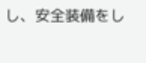し、安全装備をし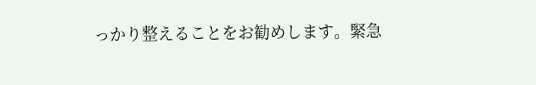っかり整えることをお勧めします。緊急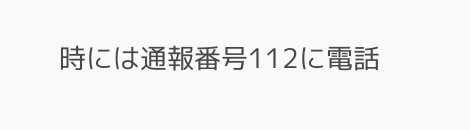時には通報番号112に電話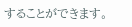することができます。